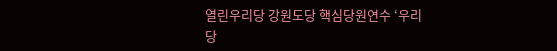열린우리당 강원도당 핵심당원연수 ‘우리당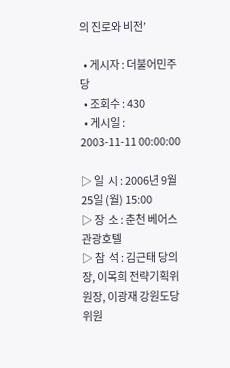의 진로와 비전’

  • 게시자 : 더불어민주당
  • 조회수 : 430
  • 게시일 : 2003-11-11 00:00:00

▷ 일  시 : 2006년 9월 25일 (월) 15:00
▷ 장  소 : 춘천 베어스관광호텔
▷ 참  석 : 김근태 당의장, 이목희 전략기획위원장, 이광재 강원도당위원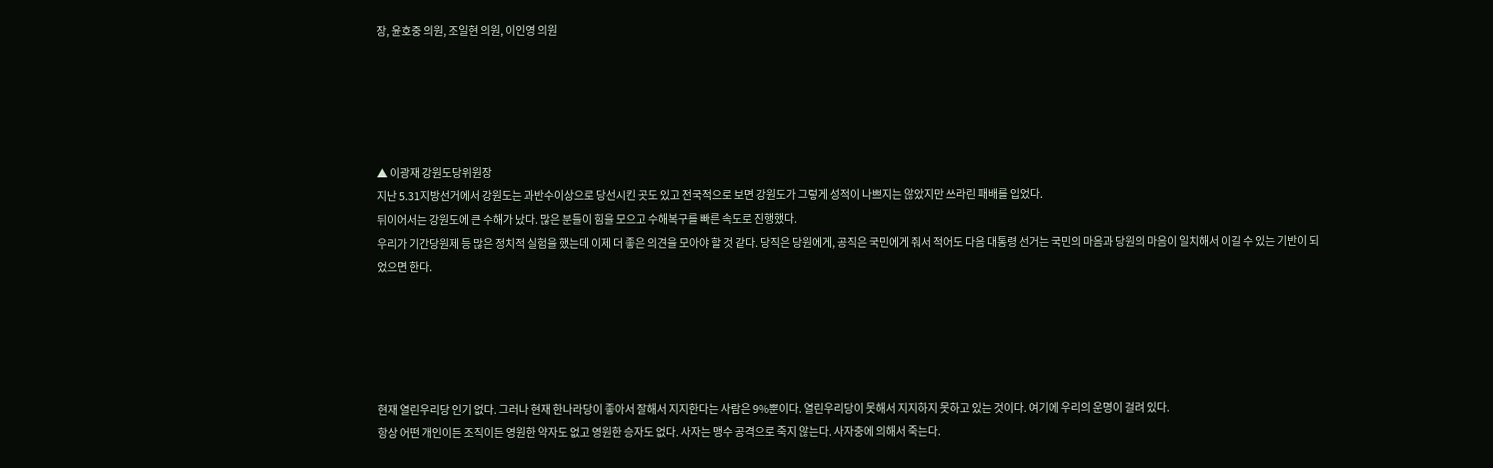장, 윤호중 의원, 조일현 의원, 이인영 의원





▲ 이광재 강원도당위원장
지난 5.31지방선거에서 강원도는 과반수이상으로 당선시킨 곳도 있고 전국적으로 보면 강원도가 그렇게 성적이 나쁘지는 않았지만 쓰라린 패배를 입었다.
뒤이어서는 강원도에 큰 수해가 났다. 많은 분들이 힘을 모으고 수해복구를 빠른 속도로 진행했다.
우리가 기간당원제 등 많은 정치적 실험을 했는데 이제 더 좋은 의견을 모아야 할 것 같다. 당직은 당원에게, 공직은 국민에게 줘서 적어도 다음 대통령 선거는 국민의 마음과 당원의 마음이 일치해서 이길 수 있는 기반이 되었으면 한다.





현재 열린우리당 인기 없다. 그러나 현재 한나라당이 좋아서 잘해서 지지한다는 사람은 9%뿐이다. 열린우리당이 못해서 지지하지 못하고 있는 것이다. 여기에 우리의 운명이 걸려 있다.
항상 어떤 개인이든 조직이든 영원한 약자도 없고 영원한 승자도 없다. 사자는 맹수 공격으로 죽지 않는다. 사자충에 의해서 죽는다.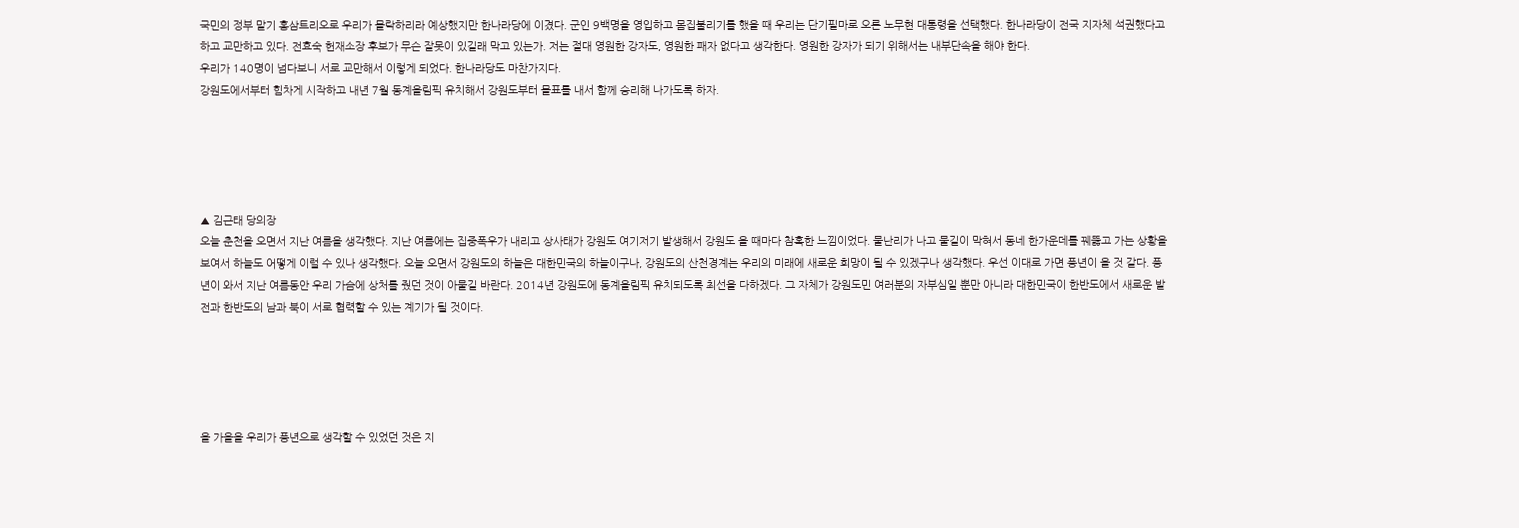국민의 정부 말기 홍삼트리오로 우리가 몰락하리라 예상했지만 한나라당에 이겼다. 군인 9백명을 영입하고 몸집불리기를 했을 때 우리는 단기필마로 오른 노무현 대통령을 선택했다. 한나라당이 전국 지자체 석권했다고 하고 교만하고 있다. 전효숙 헌재소장 후보가 무슨 잘못이 있길래 막고 있는가. 저는 절대 영원한 강자도, 영원한 패자 없다고 생각한다. 영원한 강자가 되기 위해서는 내부단속을 해야 한다.
우리가 140명이 넘다보니 서로 교만해서 이렇게 되었다. 한나라당도 마찬가지다.
강원도에서부터 힘차게 시작하고 내년 7월 동계올림픽 유치해서 강원도부터 몰표를 내서 함께 승리해 나가도록 하자.





▲ 김근태 당의장
오늘 춘천을 오면서 지난 여름을 생각했다. 지난 여름에는 집중폭우가 내리고 상사태가 강원도 여기저기 발생해서 강원도 올 때마다 참혹한 느낌이었다. 물난리가 나고 물길이 막혀서 동네 한가운데를 꿰뚫고 가는 상황을 보여서 하늘도 어떻게 이럴 수 있나 생각했다. 오늘 오면서 강원도의 하늘은 대한민국의 하늘이구나, 강원도의 산천경계는 우리의 미래에 새로운 희망이 될 수 있겠구나 생각했다. 우선 이대로 가면 풍년이 올 것 같다. 풍년이 와서 지난 여름동안 우리 가슴에 상처를 줬던 것이 아물길 바란다. 2014년 강원도에 동계올림픽 유치되도록 최선을 다하겠다. 그 자체가 강원도민 여러분의 자부심일 뿐만 아니라 대한민국이 한반도에서 새로운 발전과 한반도의 남과 북이 서로 협력할 수 있는 계기가 될 것이다.





올 가을을 우리가 풍년으로 생각할 수 있었던 것은 지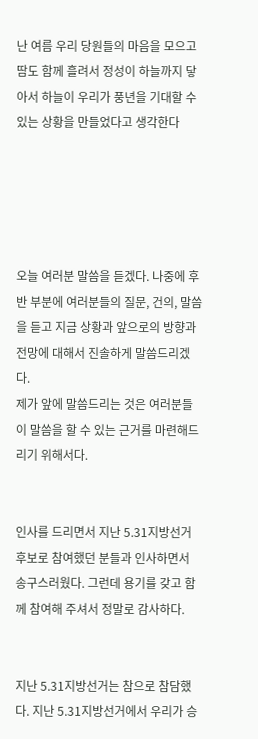난 여름 우리 당원들의 마음을 모으고 땀도 함께 흘려서 정성이 하늘까지 닿아서 하늘이 우리가 풍년을 기대할 수 있는 상황을 만들었다고 생각한다





오늘 여러분 말씀을 듣겠다. 나중에 후반 부분에 여러분들의 질문, 건의, 말씀을 듣고 지금 상황과 앞으로의 방향과 전망에 대해서 진솔하게 말씀드리겠다.
제가 앞에 말씀드리는 것은 여러분들이 말씀을 할 수 있는 근거를 마련해드리기 위해서다.


인사를 드리면서 지난 5.31지방선거 후보로 참여했던 분들과 인사하면서 송구스러웠다. 그런데 용기를 갖고 함께 참여해 주셔서 정말로 감사하다.


지난 5.31지방선거는 참으로 참담했다. 지난 5.31지방선거에서 우리가 승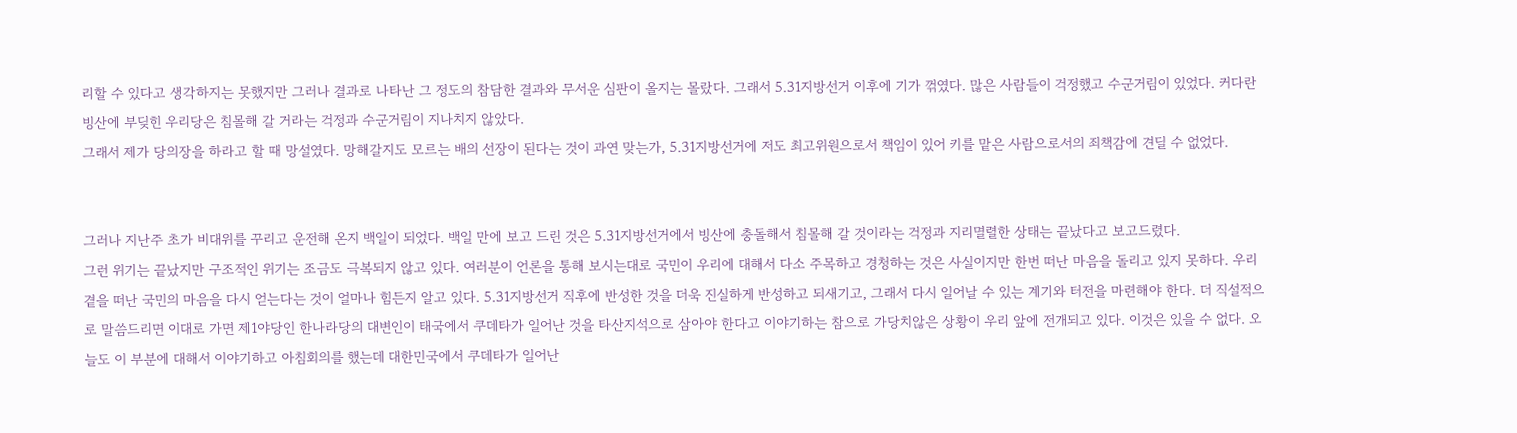리할 수 있다고 생각하지는 못했지만 그러나 결과로 나타난 그 정도의 참담한 결과와 무서운 심판이 올지는 몰랐다. 그래서 5.31지방선거 이후에 기가 꺾였다. 많은 사람들이 걱정했고 수군거림이 있었다. 커다란 빙산에 부딪힌 우리당은 침몰해 갈 거라는 걱정과 수군거림이 지나치지 않았다.
그래서 제가 당의장을 하라고 할 때 망설였다. 망해갈지도 모르는 배의 선장이 된다는 것이 과연 맞는가, 5.31지방선거에 저도 최고위원으로서 책임이 있어 키를 맡은 사람으로서의 죄책감에 견딜 수 없었다.


그러나 지난주 초가 비대위를 꾸리고 운전해 온지 백일이 되었다. 백일 만에 보고 드린 것은 5.31지방선거에서 빙산에 충돌해서 침몰해 갈 것이라는 걱정과 지리멸렬한 상태는 끝났다고 보고드렸다.
그런 위기는 끝났지만 구조적인 위기는 조금도 극복되지 않고 있다. 여러분이 언론을 통해 보시는대로 국민이 우리에 대해서 다소 주목하고 경청하는 것은 사실이지만 한번 떠난 마음을 돌리고 있지 못하다. 우리 곁을 떠난 국민의 마음을 다시 얻는다는 것이 얼마나 힘든지 알고 있다. 5.31지방선거 직후에 반성한 것을 더욱 진실하게 반성하고 되새기고, 그래서 다시 일어날 수 있는 계기와 터전을 마련해야 한다. 더 직설적으로 말씀드리면 이대로 가면 제1야당인 한나라당의 대변인이 태국에서 쿠데타가 일어난 것을 타산지석으로 삼아야 한다고 이야기하는 참으로 가당치않은 상황이 우리 앞에 전개되고 있다. 이것은 있을 수 없다. 오늘도 이 부분에 대해서 이야기하고 아침회의를 했는데 대한민국에서 쿠데타가 일어난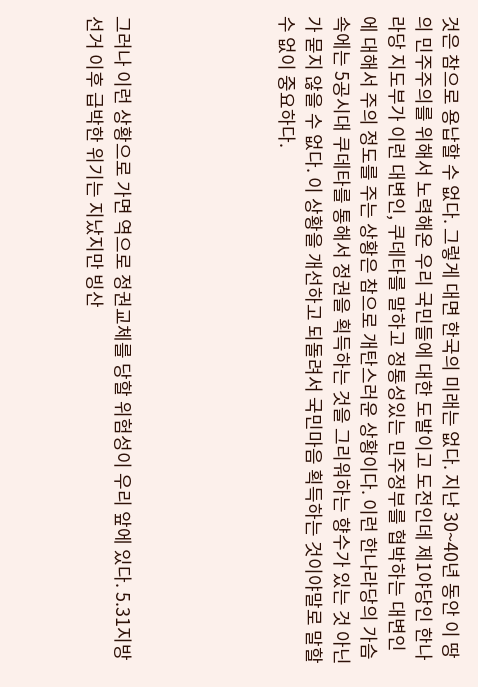것은 참으로 용납할 수 없다. 그렇게 대면 한국의 미래는 없다. 지난 30~40년 동안 이 땅의 민주주의를 위해서 노력해온 우리 국민들에 대한 도발이고 도전인데 제1야당인 한나라당 지도부가 이런 대변인, 쿠데타를 말하고 정통성있는 민주정부를 협박하는 대변인에 대해서 주의 정도를 주는 상황은 참으로 개탄스러운 상황이다. 이런 한나라당의 가슴속에는 5공시대 쿠데타를 통해서 정권을 획득하는 것을 그리워하는 향수가 있는 것 아닌가 묻지 않을 수 없다. 이 상황을 개선하고 되돌려서 국민마음 획득하는 것이야말로 말할 수 없이 중요하다.





그러나 이런 상황으로 가면 역으로 정권교체를 당할 위험성이 우리 앞에 있다. 5.31지방선거 이후 급박한 위기는 지났지만 빙산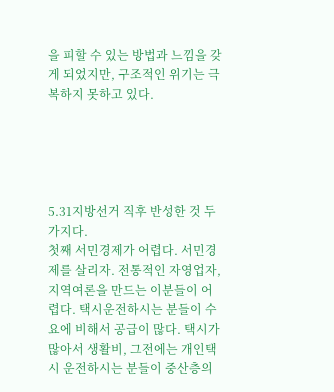을 피할 수 있는 방법과 느낌을 갖게 되었지만, 구조적인 위기는 극복하지 못하고 있다.





5.31지방선거 직후 반성한 것 두 가지다.
첫째 서민경제가 어렵다. 서민경제를 살리자. 전통적인 자영업자, 지역여론을 만드는 이분들이 어렵다. 택시운전하시는 분들이 수요에 비해서 공급이 많다. 택시가 많아서 생활비, 그전에는 개인택시 운전하시는 분들이 중산층의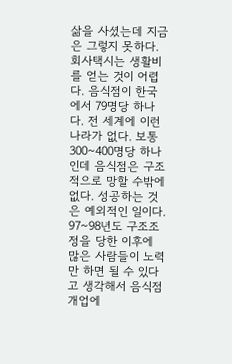삶을 사셨는데 지금은 그렇지 못하다. 회사택시는 생활비를 얻는 것이 어렵다. 음식점이 한국에서 79명당 하나다. 전 세계에 이런 나라가 없다. 보통 300~400명당 하나인데 음식점은 구조적으로 망할 수밖에 없다. 성공하는 것은 예외적인 일이다. 97~98년도 구조조정을 당한 이후에 많은 사람들이 노력만 하면 될 수 있다고 생각해서 음식점 개업에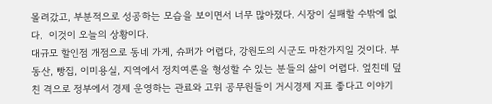몰려갔고, 부분적으로 성공하는 모습을 보이면서 너무 많아졌다. 시장이 실패할 수밖에 없다.  이것이 오늘의 상황이다.
대규모 할인점 개점으로 동네 가게, 슈퍼가 어렵다, 강원도의 시군도 마찬가지일 것이다. 부동산, 빵집, 이미용실, 지역에서 정치여론을 형성할 수 있는 분들의 삶이 어렵다. 엎친데 덮친 격으로 정부에서 경제 운영하는 관료와 고위 공무원들이 거시경제 지표 좋다고 이야기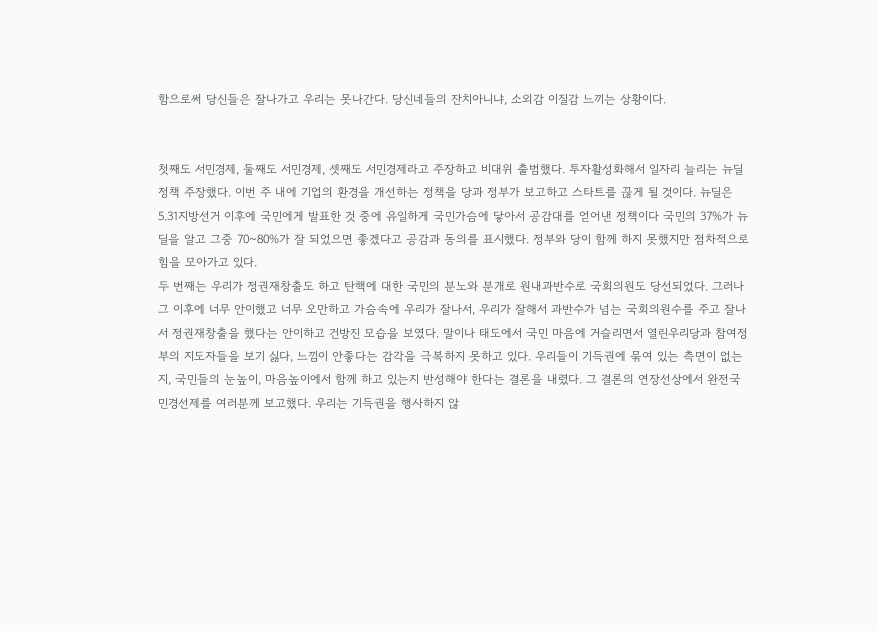함으로써 당신들은 잘나가고 우리는 못나간다. 당신네들의 잔치아니냐, 소외감 이질감 느끼는 상황이다.


첫째도 서민경제, 둘째도 서민경제, 셋째도 서민경제라고 주장하고 비대위 출범했다. 투자활성화해서 일자리 늘리는 뉴딜정책 주장했다. 이번 주 내에 기업의 환경을 개선하는 정책을 당과 정부가 보고하고 스타트를 끊게 될 것이다. 뉴딜은 5.31지방선거 이후에 국민에게 발표한 것 중에 유일하게 국민가슴에 닿아서 공감대를 얻어낸 정책이다 국민의 37%가 뉴딜을 알고 그중 70~80%가 잘 되었으면 좋겠다고 공감과 동의를 표시했다. 정부와 당이 함께 하지 못했지만 점차적으로 힘을 모아가고 있다.
두 번째는 우리가 정권재창출도 하고 탄핵에 대한 국민의 분노와 분개로 원내과반수로 국회의원도 당선되었다. 그러나 그 이후에 너무 안이했고 너무 오만하고 가슴속에 우리가 잘나서, 우리가 잘해서 과반수가 넘는 국회의원수를 주고 잘나서 정권재창출을 했다는 안이하고 건방진 모습을 보였다. 말이나 태도에서 국민 마음에 거슬리면서 열린우리당과 참여정부의 지도자들을 보기 싫다, 느낌이 안좋다는 감각을 극복하지 못하고 있다. 우리들이 기득권에 묶여 있는 측면이 없는지, 국민들의 눈높이, 마음높이에서 함께 하고 있는지 반성해야 한다는 결론을 내렸다. 그 결론의 연장선상에서 완전국민경선제를 여러분께 보고했다. 우리는 기득권을 행사하지 않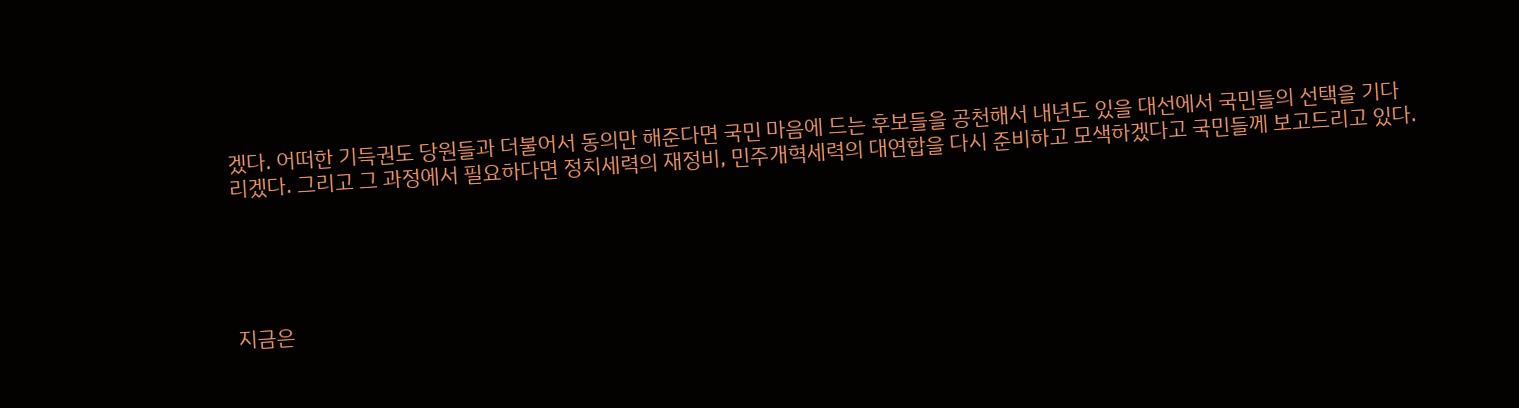겠다. 어떠한 기득권도 당원들과 더불어서 동의만 해준다면 국민 마음에 드는 후보들을 공천해서 내년도 있을 대선에서 국민들의 선택을 기다리겠다. 그리고 그 과정에서 필요하다면 정치세력의 재정비, 민주개혁세력의 대연합을 다시 준비하고 모색하겠다고 국민들께 보고드리고 있다.





지금은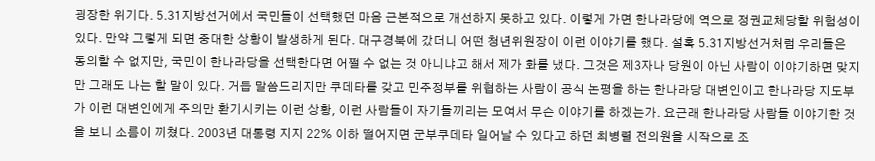굉장한 위기다. 5.31지방선거에서 국민들이 선택했던 마음 근본적으로 개선하지 못하고 있다. 이렇게 가면 한나라당에 역으로 정권교체당할 위험성이 있다. 만약 그렇게 되면 중대한 상황이 발생하게 된다. 대구경북에 갔더니 어떤 청년위원장이 이런 이야기를 했다. 설혹 5.31지방선거처럼 우리들은 동의할 수 없지만, 국민이 한나라당을 선택한다면 어쩔 수 없는 것 아니냐고 해서 제가 화를 냈다. 그것은 제3자나 당원이 아닌 사람이 이야기하면 맞지만 그래도 나는 할 말이 있다. 거듭 말씀드리지만 쿠데타를 갖고 민주정부를 위협하는 사람이 공식 논평을 하는 한나라당 대변인이고 한나라당 지도부가 이런 대변인에게 주의만 환기시키는 이런 상황, 이런 사람들이 자기들끼리는 모여서 무슨 이야기를 하겠는가. 요근래 한나라당 사람들 이야기한 것을 보니 소름이 끼쳤다. 2003년 대통령 지지 22% 이하 떨어지면 군부쿠데타 일어날 수 있다고 하던 최병렬 전의원을 시작으로 조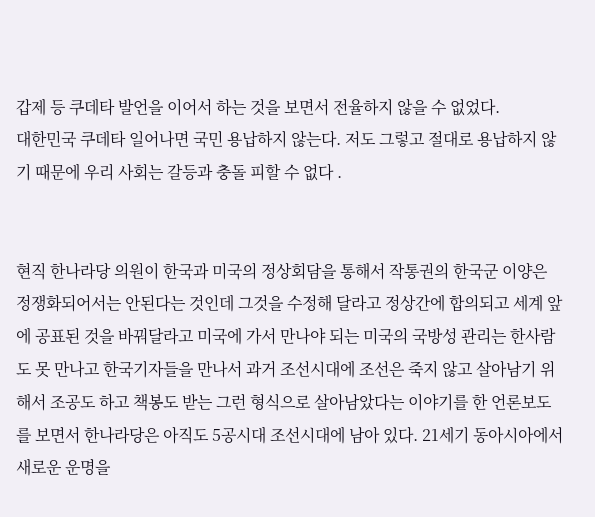갑제 등 쿠데타 발언을 이어서 하는 것을 보면서 전율하지 않을 수 없었다.
대한민국 쿠데타 일어나면 국민 용납하지 않는다. 저도 그렇고 절대로 용납하지 않기 때문에 우리 사회는 갈등과 충돌 피할 수 없다 .


현직 한나라당 의원이 한국과 미국의 정상회담을 통해서 작통권의 한국군 이양은 정쟁화되어서는 안된다는 것인데 그것을 수정해 달라고 정상간에 합의되고 세계 앞에 공표된 것을 바꿔달라고 미국에 가서 만나야 되는 미국의 국방성 관리는 한사람도 못 만나고 한국기자들을 만나서 과거 조선시대에 조선은 죽지 않고 살아남기 위해서 조공도 하고 책봉도 받는 그런 형식으로 살아남았다는 이야기를 한 언론보도를 보면서 한나라당은 아직도 5공시대 조선시대에 남아 있다. 21세기 동아시아에서 새로운 운명을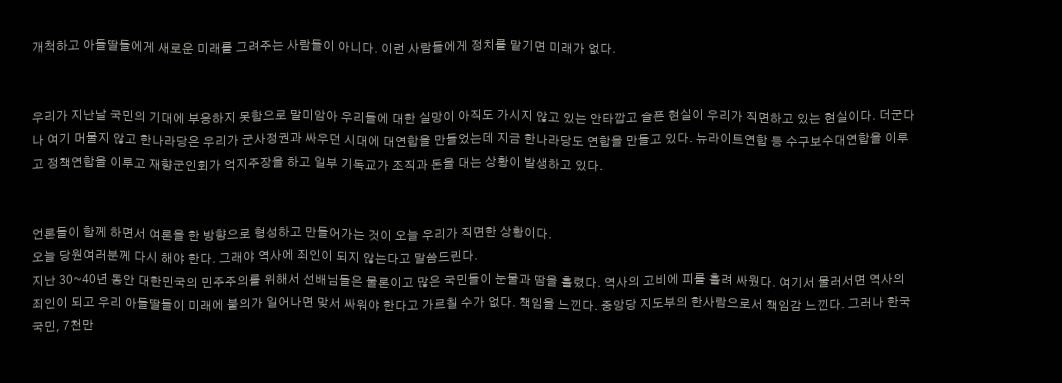개척하고 아들딸들에게 새로운 미래를 그려주는 사람들이 아니다. 이런 사람들에게 정치를 맡기면 미래가 없다.


우리가 지난날 국민의 기대에 부응하지 못함으로 말미암아 우리들에 대한 실망이 아직도 가시지 않고 있는 안타깝고 슬픈 현실이 우리가 직면하고 있는 현실이다. 더군다나 여기 머물지 않고 한나라당은 우리가 군사정권과 싸우던 시대에 대연합을 만들었는데 지금 한나라당도 연합을 만들고 있다. 뉴라이트연합 등 수구보수대연합을 이루고 정책연합을 이루고 재향군인회가 억지주장을 하고 일부 기독교가 조직과 돈을 대는 상황이 발생하고 있다.


언론들이 함께 하면서 여론을 한 방향으로 형성하고 만들어가는 것이 오늘 우리가 직면한 상황이다.
오늘 당원여러분께 다시 해야 한다. 그래야 역사에 죄인이 되지 않는다고 말씀드린다.
지난 30~40년 동안 대한민국의 민주주의를 위해서 선배님들은 물론이고 많은 국민들이 눈물과 땀을 흘렸다. 역사의 고비에 피를 흘려 싸웠다. 여기서 물러서면 역사의 죄인이 되고 우리 아들딸들이 미래에 불의가 일어나면 맞서 싸워야 한다고 가르칠 수가 없다. 책임을 느낀다. 중앙당 지도부의 한사람으로서 책임감 느낀다. 그러나 한국 국민, 7천만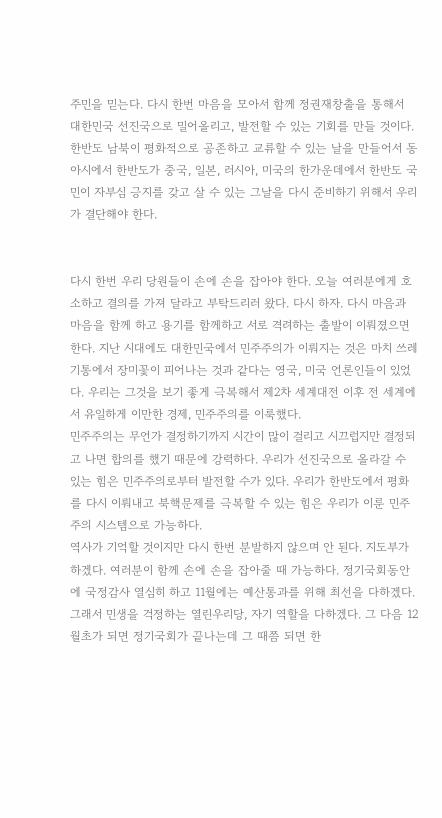주민을 믿는다. 다시 한번 마음을 모아서 함께 정권재창출을 통해서 대한민국 선진국으로 밀어올리고, 발전할 수 있는 기회를 만들 것이다. 한반도 남북이 평화적으로 공존하고 교류할 수 있는 날을 만들어서 동아시에서 한반도가 중국, 일본, 러시아, 미국의 한가운데에서 한반도 국민이 자부심 긍지를 갖고 살 수 있는 그날을 다시 준비하기 위해서 우리가 결단해야 한다.


다시 한번 우리 당원들이 손에 손을 잡아야 한다. 오늘 여러분에게 호소하고 결의를 가져 달라고 부탁드리러 왔다. 다시 하자. 다시 마음과 마음을 함께 하고 용기를 함께하고 서로 격려하는 출발이 이뤄졌으면 한다. 지난 시대에도 대한민국에서 민주주의가 이뤄지는 것은 마치 쓰레기통에서 장미꽃이 피어나는 것과 같다는 영국, 미국 언론인들이 있었다. 우리는 그것을 보기 좋게 극복해서 제2차 세계대전 이후 전 세계에서 유일하게 이만한 경제, 민주주의를 이룩했다.
민주주의는 무언가 결정하기까지 시간이 많이 걸리고 시끄럽지만 결정되고 나면 합의를 했기 때문에 강력하다. 우리가 선진국으로 올라갈 수 있는 힘은 민주주의로부터 발전할 수가 있다. 우리가 한반도에서 평화를 다시 이뤄내고 북핵문제를 극복할 수 있는 힘은 우리가 이룬 민주주의 시스템으로 가능하다.
역사가 기억할 것이지만 다시 한번 분발하지 않으며 안 된다. 지도부가 하겠다. 여러분이 함께 손에 손을 잡아줄 때 가능하다. 정기국회동안에 국정감사 열심히 하고 11월에는 예산통과를 위해 최선을 다하겠다. 그래서 민생을 걱정하는 열린우리당, 자기 역할을 다하겠다. 그 다음 12월초가 되면 정기국회가 끝나는데 그 때쯤 되면 한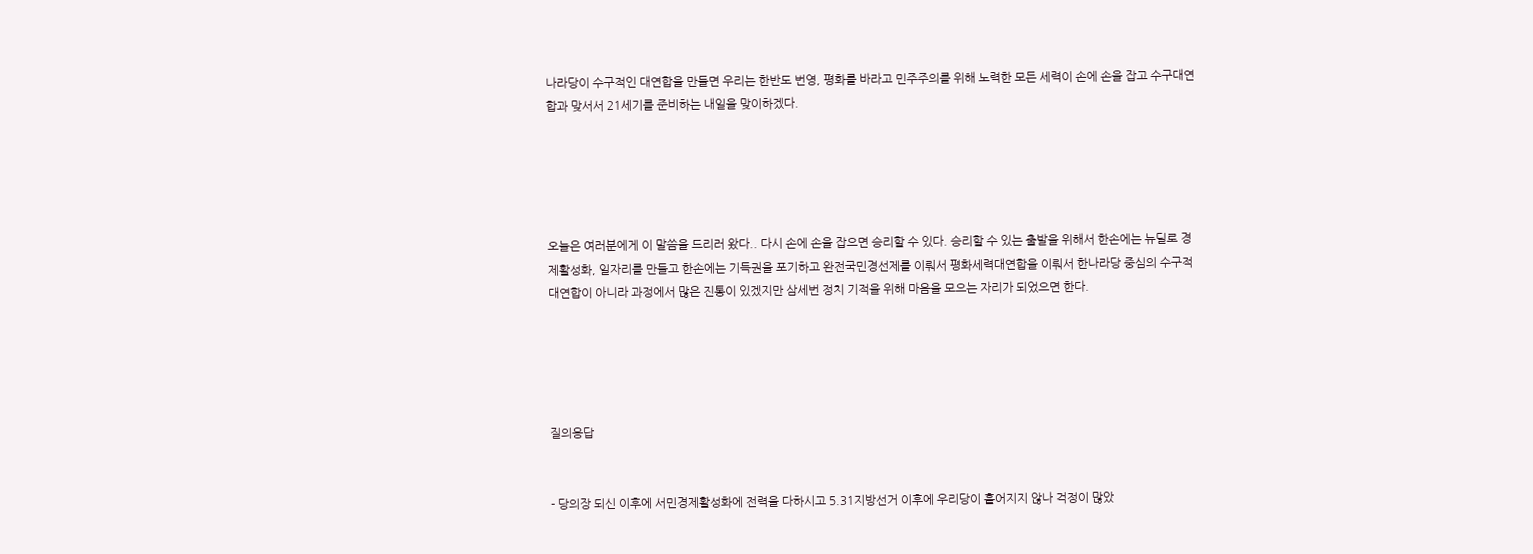나라당이 수구적인 대연합을 만들면 우리는 한반도 번영, 평화를 바라고 민주주의를 위해 노력한 모든 세력이 손에 손을 잡고 수구대연합과 맞서서 21세기를 준비하는 내일을 맞이하겠다.





오늘은 여러분에게 이 말씀을 드리러 왔다.. 다시 손에 손을 잡으면 승리할 수 있다. 승리할 수 있는 출발을 위해서 한손에는 뉴딜로 경제활성화, 일자리를 만들고 한손에는 기득권을 포기하고 완전국민경선제를 이뤄서 평화세력대연합을 이뤄서 한나라당 중심의 수구적 대연합이 아니라 과정에서 많은 진통이 있겠지만 삼세번 정치 기적을 위해 마음을 모으는 자리가 되었으면 한다.





질의응답


- 당의장 되신 이후에 서민경제활성화에 전력을 다하시고 5.31지방선거 이후에 우리당이 흩어지지 않나 걱정이 많았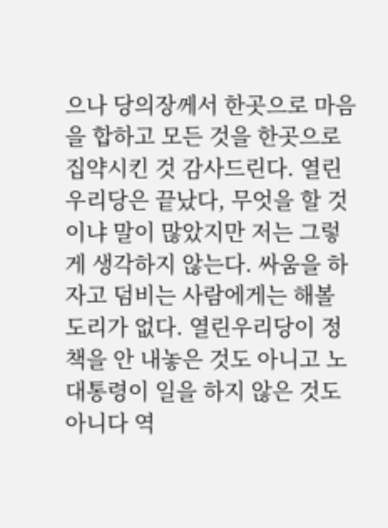으나 당의장께서 한곳으로 마음을 합하고 모든 것을 한곳으로 집약시킨 것 감사드린다. 열린우리당은 끝났다, 무엇을 할 것이냐 말이 많았지만 저는 그렇게 생각하지 않는다. 싸움을 하자고 덤비는 사람에게는 해볼 도리가 없다. 열린우리당이 정책을 안 내놓은 것도 아니고 노대통령이 일을 하지 않은 것도 아니다 역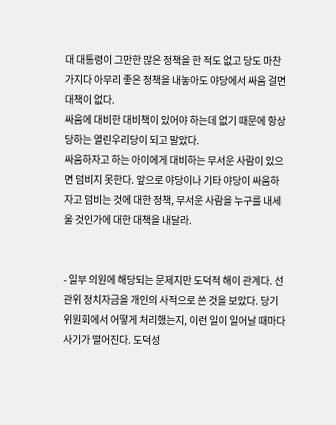대 대통령이 그만한 많은 정책을 한 적도 없고 당도 마찬가지다 아무리 좋은 정책을 내놓아도 야당에서 싸움 걸면 대책이 없다.
싸움에 대비한 대비책이 있어야 하는데 없기 때문에 항상 당하는 열린우리당이 되고 말았다.
싸움하자고 하는 아이에게 대비하는 무서운 사람이 있으면 덤비지 못한다. 앞으로 야당이나 기타 야당이 싸움하자고 덤비는 것에 대한 정책, 무서운 사람을 누구를 내세울 것인가에 대한 대책을 내달라.


- 일부 의원에 해당되는 문제지만 도덕적 해이 관계다. 선관위 정치자금을 개인의 사적으로 쓴 것을 보았다. 당기위원회에서 어떻게 처리했는지, 이런 일이 일어날 때마다 사기가 떨어진다. 도덕성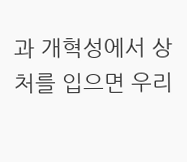과 개혁성에서 상처를 입으면 우리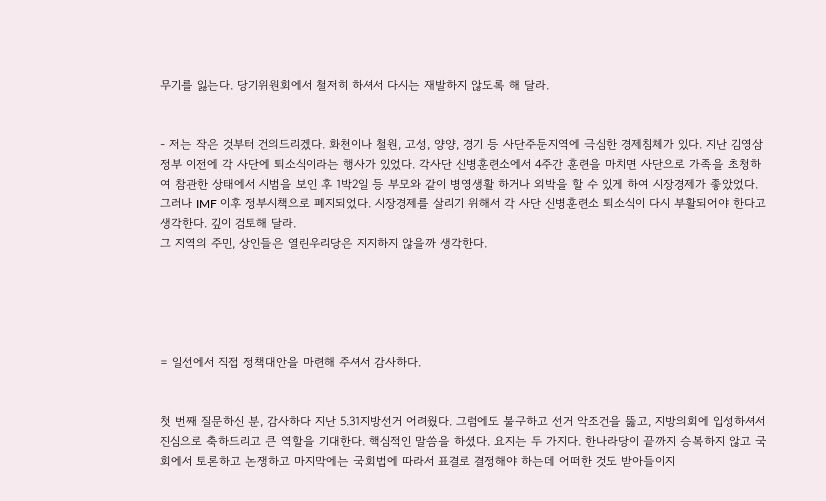무기를 잃는다. 당기위원회에서 철저히 하셔서 다시는 재발하지 않도록 해 달라.


- 저는 작은 것부터 건의드리겠다. 화천이나 철원, 고성, 양양, 경기 등 사단주둔지역에 극심한 경제침체가 있다. 지난 김영삼정부 이전에 각 사단에 퇴소식이라는 행사가 있었다. 각사단 신병훈련소에서 4주간 훈련을 마치면 사단으로 가족을 초청하여 참관한 상태에서 시범을 보인 후 1박2일 등 부모와 같이 병영생활 하거나 외박을 할 수 있게 하여 시장경제가 좋았었다. 그러나 IMF 이후 정부시책으로 폐지되었다. 시장경제를 살리기 위해서 각 사단 신병훈련소 퇴소식이 다시 부활되어야 한다고 생각한다. 깊이 검토해 달라.
그 지역의 주민, 상인들은 열린우리당은 지지하지 않을까 생각한다.





= 일선에서 직접 정책대안을 마련해 주셔서 감사하다.


첫 번째 질문하신 분, 감사하다 지난 5.31지방선거 어려웠다. 그럼에도 불구하고 선거 악조건을 뚫고, 지방의회에 입성하셔서 진심으로 축하드리고 큰 역할을 기대한다. 핵심적인 말씀을 하셨다. 요지는 두 가지다. 한나라당이 끝까지 승복하지 않고 국회에서 토론하고 논쟁하고 마지막에는 국회법에 따라서 표결로 결정해야 하는데 어떠한 것도 받아들이지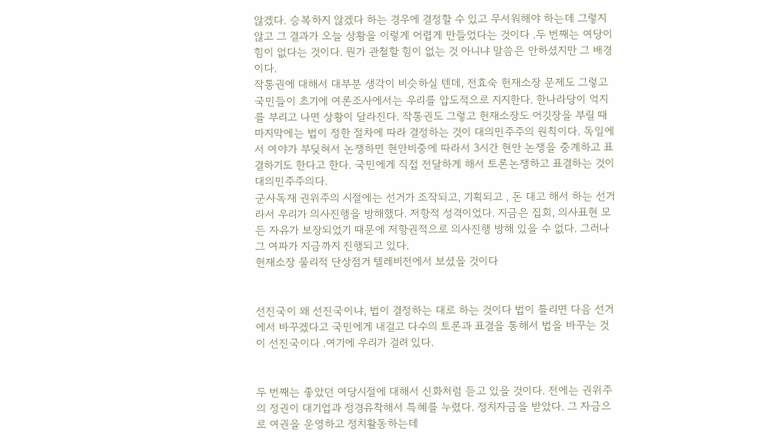않겠다. 승복하지 않겠다 하는 경우에 결정할 수 있고 무서워해야 하는데 그렇지 않고 그 결과가 오늘 상황을 이렇게 어렵게 만들었다는 것이다 .두 번째는 여당이 힘이 없다는 것이다. 뭔가 관철할 힘이 없는 것 아니냐 말씀은 안하셨지만 그 배경이다.
작통권에 대해서 대부분 생각이 비슷하실 텐데, 전효숙 헌재소장 문제도 그렇고 국민들이 초기에 여론조사에서는 우리를 압도적으로 지지한다. 한나라당이 억지를 부리고 나면 상황이 달라진다. 작통권도 그렇고 헌재소장도 어깃장을 부릴 때 마지막에는 법이 정한 절차에 따라 결정하는 것이 대의민주주의 원칙이다. 독일에서 여야가 부딪혀서 논쟁하면 현안비중에 따라서 3시간 현안 논쟁을 중계하고 표결하기도 한다고 한다. 국민에게 직접 전달하게 해서 토론논쟁하고 표결하는 것이 대의민주주의다.
군사독재 권위주의 시절에는 선거가 조작되고, 기획되고 , 돈 대고 해서 하는 선거라서 우리가 의사진행을 방해했다. 저항적 성격이었다. 지금은 집회, 의사표현 모든 자유가 보장되었기 때문에 저항권적으로 의사진행 방해 있을 수 없다. 그러나 그 여파가 지금까지 진행되고 있다.
헌재소장 물리적 단상점거 텔레비전에서 보셨을 것이다


선진국이 왜 선진국이냐, 법이 결정하는 대로 하는 것이다 법이 틀리면 다음 선거에서 바꾸겠다고 국민에게 내걸고 다수의 토론과 표결을 통해서 법을 바꾸는 것이 선진국이다 .여기에 우리가 걸려 있다.


두 번째는 좋았던 여당시절에 대해서 신화처럼 듣고 있을 것이다. 전에는 권위주의 정권이 대기업과 정경유착해서 특혜를 누렸다. 정치자금을 받았다. 그 자금으로 여권을 운영하고 정치활동하는데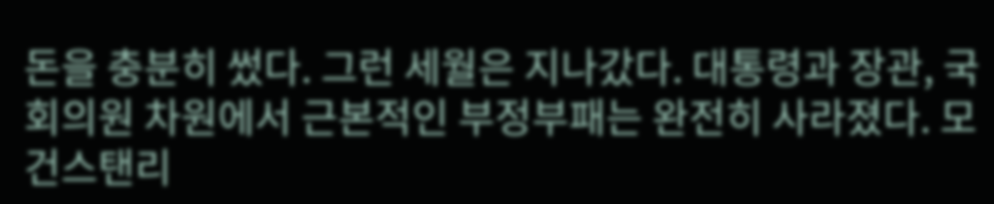돈을 충분히 썼다. 그런 세월은 지나갔다. 대통령과 장관, 국회의원 차원에서 근본적인 부정부패는 완전히 사라졌다. 모건스탠리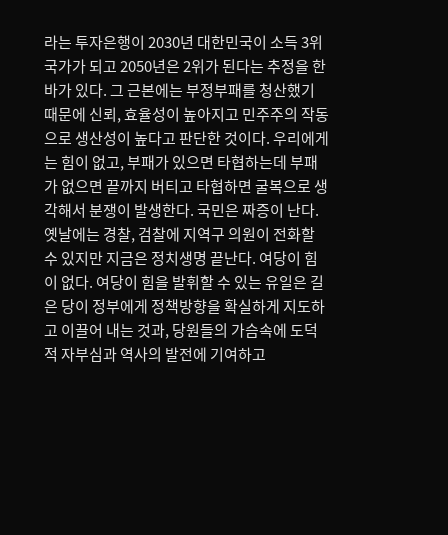라는 투자은행이 2030년 대한민국이 소득 3위국가가 되고 2050년은 2위가 된다는 추정을 한 바가 있다. 그 근본에는 부정부패를 청산했기 때문에 신뢰, 효율성이 높아지고 민주주의 작동으로 생산성이 높다고 판단한 것이다. 우리에게는 힘이 없고, 부패가 있으면 타협하는데 부패가 없으면 끝까지 버티고 타협하면 굴복으로 생각해서 분쟁이 발생한다. 국민은 짜증이 난다.
옛날에는 경찰, 검찰에 지역구 의원이 전화할 수 있지만 지금은 정치생명 끝난다. 여당이 힘이 없다. 여당이 힘을 발휘할 수 있는 유일은 길은 당이 정부에게 정책방향을 확실하게 지도하고 이끌어 내는 것과, 당원들의 가슴속에 도덕적 자부심과 역사의 발전에 기여하고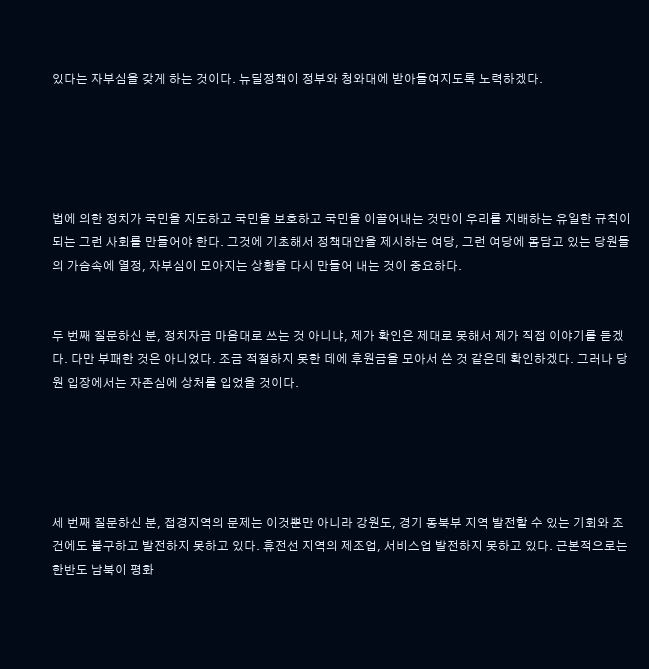있다는 자부심을 갖게 하는 것이다. 뉴딜정책이 정부와 청와대에 받아들여지도록 노력하겠다.





법에 의한 정치가 국민을 지도하고 국민을 보호하고 국민을 이끌어내는 것만이 우리를 지배하는 유일한 규칙이 되는 그런 사회를 만들어야 한다. 그것에 기초해서 정책대안을 제시하는 여당, 그런 여당에 몸담고 있는 당원들의 가슴속에 열정, 자부심이 모아지는 상황을 다시 만들어 내는 것이 중요하다.


두 번째 질문하신 분, 정치자금 마음대로 쓰는 것 아니냐, 제가 확인은 제대로 못해서 제가 직접 이야기를 듣겠다. 다만 부패한 것은 아니었다. 조금 적절하지 못한 데에 후원금을 모아서 쓴 것 같은데 확인하겠다. 그러나 당원 입장에서는 자존심에 상처를 입었을 것이다.





세 번째 질문하신 분, 접경지역의 문제는 이것뿐만 아니라 강원도, 경기 동북부 지역 발전할 수 있는 기회와 조건에도 불구하고 발전하지 못하고 있다. 휴전선 지역의 제조업, 서비스업 발전하지 못하고 있다. 근본적으로는 한반도 남북이 평화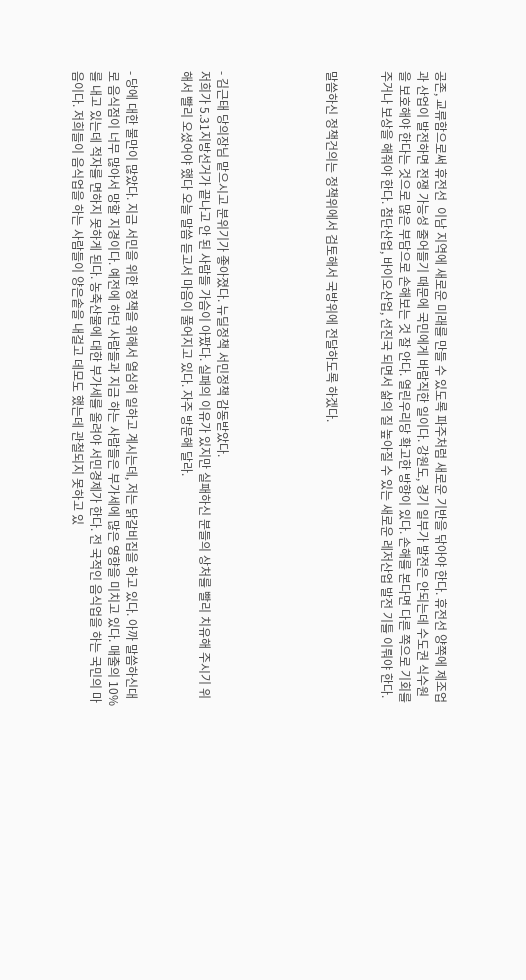공존, 교류함으로써 휴전선  이남 지역에 새로운 미래를 만들 수 있도록 파주처럼 새로운 기반을 닦아야 한다. 휴전선 양쪽에 제조업과 산업이 발전하면 전쟁 가능성 줄어들기 때문에 국민에게 바람직한 일이다. 강원도, 경기 일부가 발전은 안되는데 수도권 식수원을 보호해야 한다는 것으로 많은 부담으로 손해보는 것 잘 안다. 열린우리당 확고한 방향이 있다. 손해를 본다면 다른 쪽으로 기회를 주거나 보상을 해줘야 한다. 첨단산업, 바이오산업, 선진국 되면서 삶의 질 높아질 수 있는 새로운 레저산업 발전 기틀 이뤄야 한다.


말씀하신 정책건의는 정책위에서 검토해서 국방위에 전달하도록 하겠다.





- 김근태 당의장님 맡으시고 분위기가 좋아졌다. 뉴딜정책 서민정책 감동받았다.
저희가 5.31지방선거가 끝나고 안 된 사람들 가슴이 아팠다. 실패의 이유가 있지만 실패하신 분들의 상처를 빨리 치유해 주시기 위해서 빨리 오셨어야 했다 오늘 말씀 듣고서 마음이 풀어지고 있다. 자주 방문해 달라.


- 당에 대한 불만이 많았다. 지금 서민을 위한 정책을 위해서 열심히 일하고 계시는데, 저는 닭갈비집을 하고 있다. 아까 말씀하신대로 음식점이 너무 많아서 망할 지경이다. 예전에 하던 사람들과 지금 하는 사람들은 부가세에 많은 영향을 미치고 있다. 매출의 10%를 내고 있는데 적자를 면하지 못하게 된다. 농축산물에 대한 부가세를 올려야 서민경제가 한다. 전 국적인 음식업을 하는 국민의 마음이다. 저희들이 음식업을 하는 사람들이 양은솥을 내걸고 데모도 했는데 관철되지 못하고 있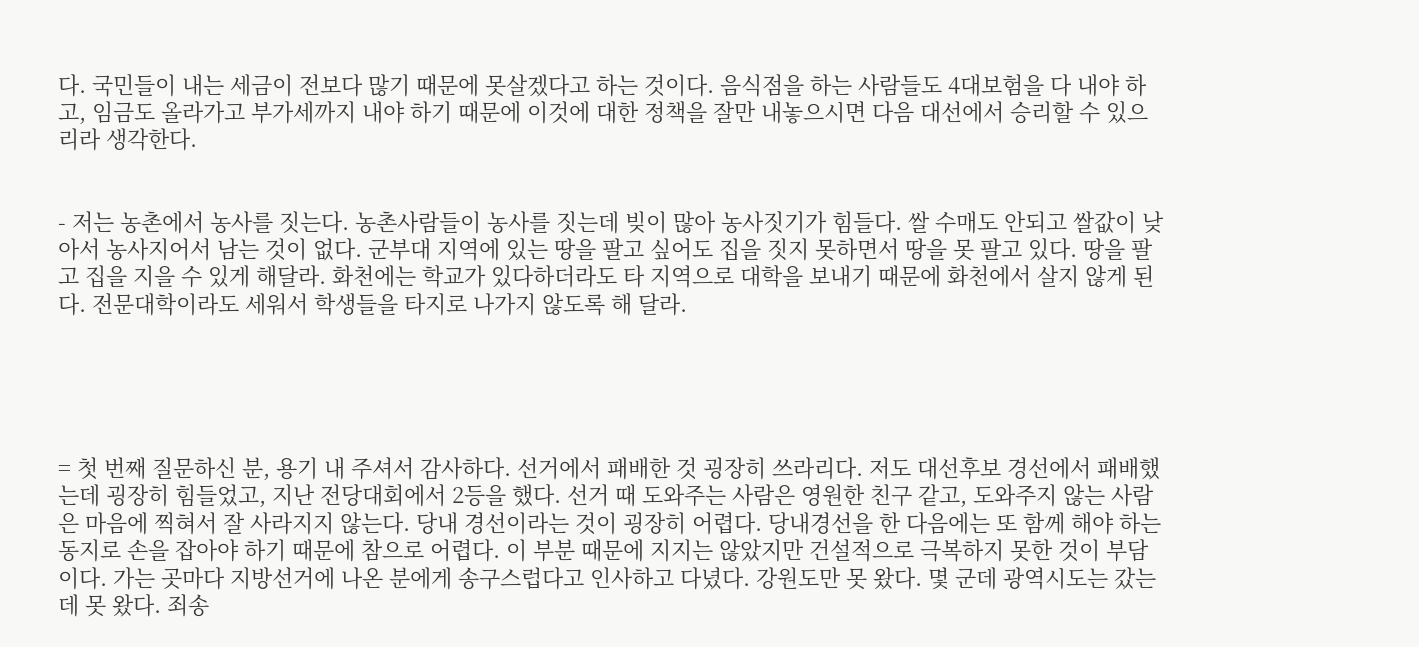다. 국민들이 내는 세금이 전보다 많기 때문에 못살겠다고 하는 것이다. 음식점을 하는 사람들도 4대보험을 다 내야 하고, 임금도 올라가고 부가세까지 내야 하기 때문에 이것에 대한 정책을 잘만 내놓으시면 다음 대선에서 승리할 수 있으리라 생각한다.


- 저는 농촌에서 농사를 짓는다. 농촌사람들이 농사를 짓는데 빚이 많아 농사짓기가 힘들다. 쌀 수매도 안되고 쌀값이 낮아서 농사지어서 남는 것이 없다. 군부대 지역에 있는 땅을 팔고 싶어도 집을 짓지 못하면서 땅을 못 팔고 있다. 땅을 팔고 집을 지을 수 있게 해달라. 화천에는 학교가 있다하더라도 타 지역으로 대학을 보내기 때문에 화천에서 살지 않게 된다. 전문대학이라도 세워서 학생들을 타지로 나가지 않도록 해 달라.





= 첫 번째 질문하신 분, 용기 내 주셔서 감사하다. 선거에서 패배한 것 굉장히 쓰라리다. 저도 대선후보 경선에서 패배했는데 굉장히 힘들었고, 지난 전당대회에서 2등을 했다. 선거 때 도와주는 사람은 영원한 친구 같고, 도와주지 않는 사람은 마음에 찍혀서 잘 사라지지 않는다. 당내 경선이라는 것이 굉장히 어렵다. 당내경선을 한 다음에는 또 함께 해야 하는 동지로 손을 잡아야 하기 때문에 참으로 어렵다. 이 부분 때문에 지지는 않았지만 건설적으로 극복하지 못한 것이 부담이다. 가는 곳마다 지방선거에 나온 분에게 송구스럽다고 인사하고 다녔다. 강원도만 못 왔다. 몇 군데 광역시도는 갔는데 못 왔다. 죄송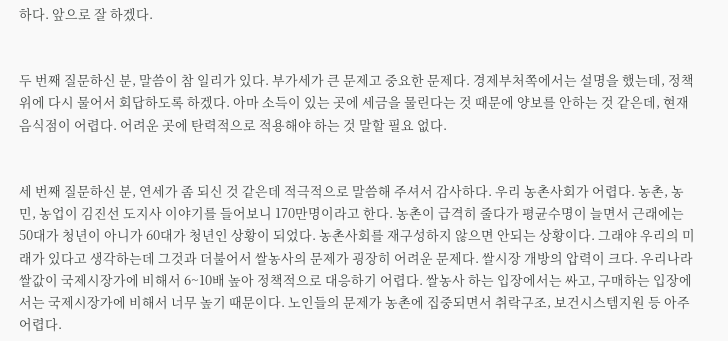하다. 앞으로 잘 하겠다.


두 번째 질문하신 분, 말씀이 참 일리가 있다. 부가세가 큰 문제고 중요한 문제다. 경제부처쪽에서는 설명을 했는데, 정책위에 다시 물어서 회답하도록 하겠다. 아마 소득이 있는 곳에 세금을 물린다는 것 때문에 양보를 안하는 것 같은데, 현재 음식점이 어렵다. 어려운 곳에 탄력적으로 적용해야 하는 것 말할 필요 없다.


세 번째 질문하신 분, 연세가 좀 되신 것 같은데 적극적으로 말씀해 주셔서 감사하다. 우리 농촌사회가 어렵다. 농촌, 농민, 농업이 김진선 도지사 이야기를 들어보니 170만명이라고 한다. 농촌이 급격히 줄다가 평균수명이 늘면서 근래에는 50대가 청년이 아니가 60대가 청년인 상황이 되었다. 농촌사회를 재구성하지 않으면 안되는 상황이다. 그래야 우리의 미래가 있다고 생각하는데 그것과 더불어서 쌀농사의 문제가 굉장히 어려운 문제다. 쌀시장 개방의 압력이 크다. 우리나라 쌀값이 국제시장가에 비해서 6~10배 높아 정책적으로 대응하기 어렵다. 쌀농사 하는 입장에서는 싸고, 구매하는 입장에서는 국제시장가에 비해서 너무 높기 때문이다. 노인들의 문제가 농촌에 집중되면서 취락구조, 보건시스템지원 등 아주 어렵다.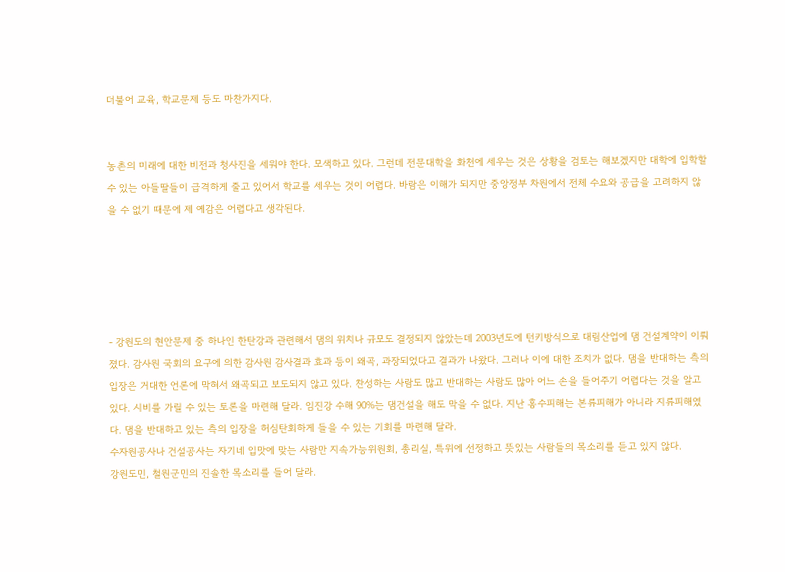더불어 교육, 학교문제 등도 마찬가지다.


농촌의 미래에 대한 비전과 청사진을 세워야 한다. 모색하고 있다. 그런데 전문대학을 화천에 세우는 것은 상황을 검토는 해보겠지만 대학에 입학할 수 있는 아들딸들이 급격하게 줄고 있어서 학교를 세우는 것이 어렵다. 바람은 이해가 되지만 중앙정부 차원에서 전체 수요와 공급을 고려하지 않을 수 없기 때문에 제 예감은 어렵다고 생각된다.





- 강원도의 현안문제 중 하나인 한탄강과 관련해서 댐의 위치나 규모도 결정되지 않았는데 2003년도에 턴키방식으로 대림산업에 댐 건설계약이 이뤄졌다. 감사원 국회의 요구에 의한 감사원 감사결과 효과 등이 왜곡, 과장되었다고 결과가 나왔다. 그러나 이에 대한 조치가 없다. 댐을 반대하는 측의 입장은 거대한 언론에 막혀서 왜곡되고 보도되지 않고 있다. 찬성하는 사람도 많고 반대하는 사람도 많아 어느 손을 들어주기 어렵다는 것을 알고 있다. 시비를 가릴 수 있는 토론을 마련해 달라. 임진강 수해 90%는 댐건설을 해도 막을 수 없다. 지난 홍수피해는 본류피해가 아니라 지류피해였다. 댐을 반대하고 있는 측의 입장을 허심탄회하게 들을 수 있는 기회를 마련해 달라.
수자원공사나 건설공사는 자기네 입맛에 맞는 사람만 지속가능위원회, 총리실, 특위에 선정하고 뜻있는 사람들의 목소리를 듣고 있지 않다.
강원도민, 철원군민의 진솔한 목소리를 들어 달라.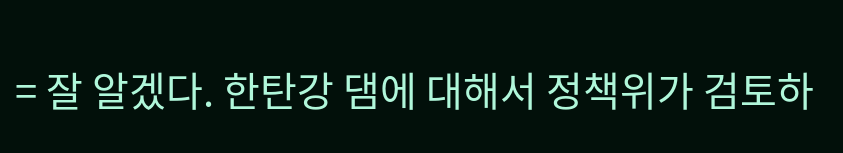= 잘 알겠다. 한탄강 댐에 대해서 정책위가 검토하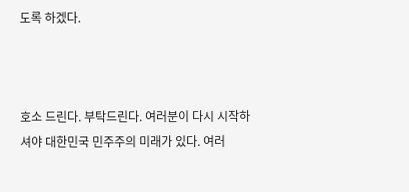도록 하겠다.



호소 드린다. 부탁드린다. 여러분이 다시 시작하셔야 대한민국 민주주의 미래가 있다. 여러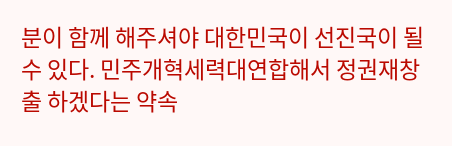분이 함께 해주셔야 대한민국이 선진국이 될 수 있다. 민주개혁세력대연합해서 정권재창출 하겠다는 약속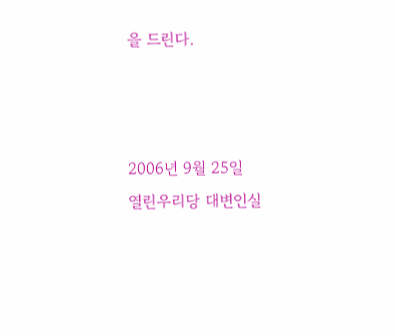을 드린다.



2006년 9월 25일
열린우리당 대변인실